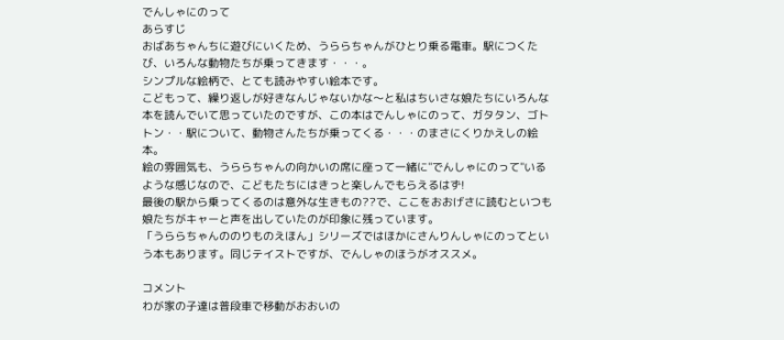でんしゃにのって
あらすじ
おばあちゃんちに遊びにいくため、うららちゃんがひとり乗る電車。駅につくたび、いろんな動物たちが乗ってきます・・・。
シンプルな絵柄で、とても読みやすい絵本です。
こどもって、繰り返しが好きなんじゃないかな〜と私はちいさな娘たちにいろんな本を読んでいて思っていたのですが、この本はでんしゃにのって、ガタタン、ゴトトン・・駅について、動物さんたちが乗ってくる・・・のまさにくりかえしの絵本。
絵の雰囲気も、うららちゃんの向かいの席に座って一緒に"でんしゃにのって"いるような感じなので、こどもたちにはきっと楽しんでもらえるはず!
最後の駅から乗ってくるのは意外な生きもの??で、ここをおおげさに読むといつも娘たちがキャーと声を出していたのが印象に残っています。
「うららちゃんののりものえほん」シリーズではほかにさんりんしゃにのってという本もあります。同じテイストですが、でんしゃのほうがオススメ。

コメント
わが家の子達は普段車で移動がおおいの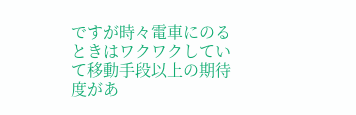ですが時々電車にのるときはワクワクしていて移動手段以上の期待度があ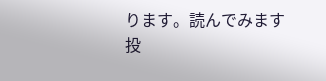ります。読んでみます
投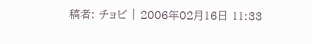稿者: チョビ | 2006年02月16日 11:33